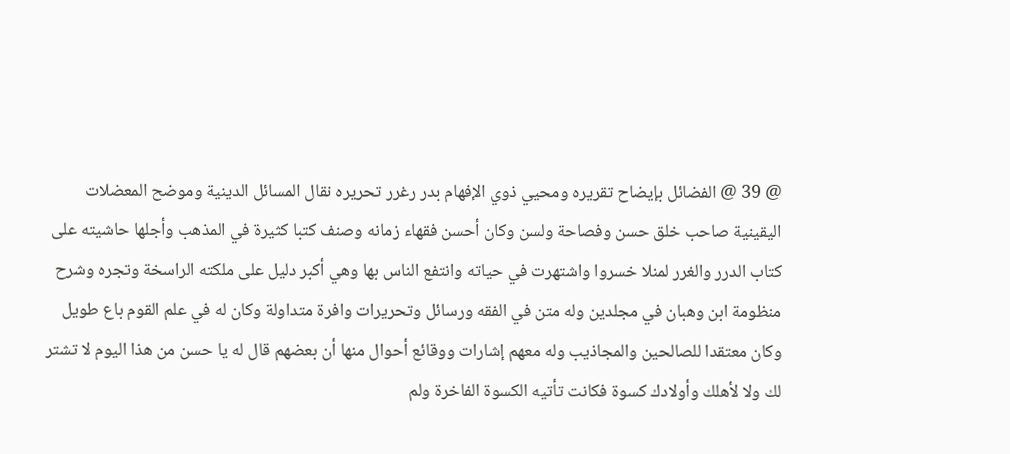@ 39 @ الفضائل بإيضاح تقريره ومحيي ذوي الإفهام بدر رغرر تحريره نقال المسائل الدينية وموضح المعضلات اليقينية صاحب خلق حسن وفصاحة ولسن وكان أحسن فقهاء زمانه وصنف كتبا كثيرة في المذهب وأجلها حاشيته على كتاب الدرر والغرر لمنلا خسروا واشتهرت في حياته وانتفع الناس بها وهي أكبر دليل على ملكته الراسخة وتجره وشرح منظومة ابن وهبان في مجلدين وله متن في الفقه ورسائل وتحريرات وافرة متداولة وكان له في علم القوم باع طويل وكان معتقدا للصالحين والمجاذيب وله معهم إشارات ووقائع أحوال منها أن بعضهم قال له يا حسن من هذا اليوم لا تشتر لك ولا لأهلك وأولادك كسوة فكانت تأتيه الكسوة الفاخرة ولم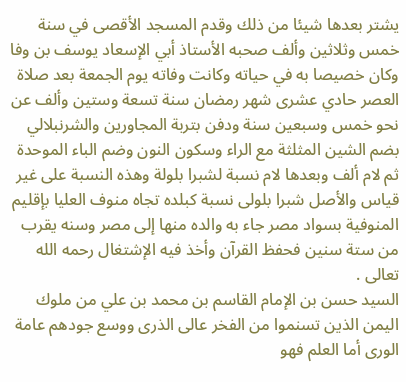يشتر بعدها شيئا من ذلك وقدم المسجد الأقصى في سنة خمس وثلاثين وألف صحبه الأستاذ أبي الإسعاد يوسف بن وفا وكان خصيصا به في حياته وكانت وفاته يوم الجمعة بعد صلاة العصر حادي عشرى شهر رمضان سنة تسعة وستين وألف عن نحو خمس وسبعين سنة ودفن بتربة المجاورين والشرنبلالي بضم الشين المثلثة مع الراء وسكون النون وضم الباء الموحدة ثم لام ألف وبعدها لام نسبة لشبرا بلولة وهذه النسبة على غير قياس والأصل شبرا بلولى نسبة كبلده تجاه منوف العليا بإقليم المنوفية بسواد مصر جاء به والده منها إلى مصر وسنه يقرب من ستة سنين فحفظ القرآن وأخذ فيه الإشتغال رحمه الله تعالى .
السيد حسن بن الإمام القاسم بن محمد بن علي من ملوك اليمن الذين تسنموا من الفخر عالى الذرى ووسع جودهم عامة الورى أما العلم فهو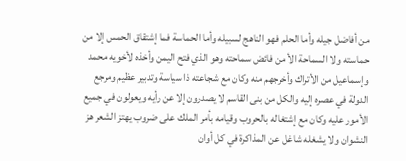من أفاضل جيله وأما الحلم فهو الناهج لسبيله وأما الحماسة فما إشتقاق الحمس إلا من حماسته ولا السماحة الأ من فائض سماحته وهو الذي فتح اليمن وأخذه لأخويه محمد وإسماعيل من الأتراك وأخرجهم منه وكان مع شجاعته ذا سياسة وتدبير عظيم ومرجع الدولة في عصره إليه والكل من بنى القاسم لا يصدرون إلا عن رأيه ويعولون في جميع الأمور عليه وكان مع إشتغاله بالحروب وقيامه بأمر الملك على ضروب يهتز الشعر هز النشوان ولا يشغله شاغل عن المذاكرة في كل أوان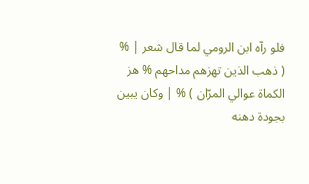فلو رآه ابن الرومي لما قال شعر | % ( ذهب الذين تهزهم مداحهم % هز الكماة عوالي المرّان ) % | وكان يبين بجودة دهنه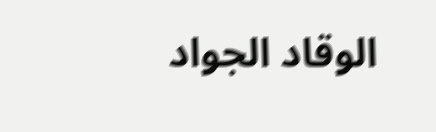الوقاد الجواد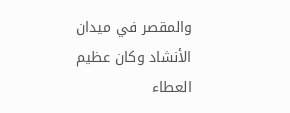والمقصر في ميدان الأنشاد وكان عظيم العطاء